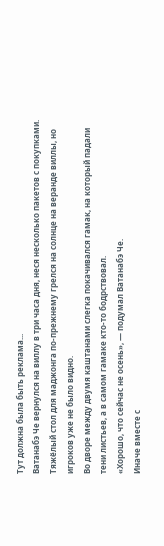Тут должна была быть реклама...
Ватанабэ Че вернулся на виллу в три часа дня, неся несколько пакетов с покупками.
Тяжёлый стол для маджонга по-прежнему грелся на солнце на веранде виллы, но игроков уже не было видно.
Во дворе между двумя каштанами слегка покачивался гамак, на который падали тени листьев, а в самом гамаке кто-то бодрствовал.
«Хорошо, что сейчас не осень», — подумал Ватанабэ Че.
Иначе вместе с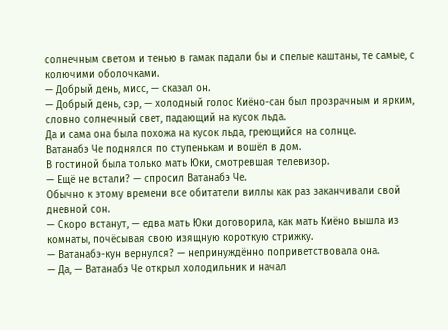солнечным светом и тенью в гамак падали бы и спелые каштаны, те самые, с колючими оболочками.
— Добрый день, мисс, — сказал он.
— Добрый день, сэр, — холодный голос Киёно-сан был прозрачным и ярким, словно солнечный свет, падающий на кусок льда.
Да и сама она была похожа на кусок льда, греющийся на солнце.
Ватанабэ Че поднялся по ступенькам и вошёл в дом.
В гостиной была только мать Юки, смотревшая телевизор.
— Ещё не встали? — спросил Ватанабэ Че.
Обычно к этому времени все обитатели виллы как раз заканчивали свой дневной сон.
— Скоро встанут, — едва мать Юки договорила, как мать Киёно вышла из комнаты, почёсывая свою изящную короткую стрижку.
— Ватанабэ-кун вернулся? — непринуждённо поприветствовала она.
— Да, — Ватанабэ Че открыл холодильник и начал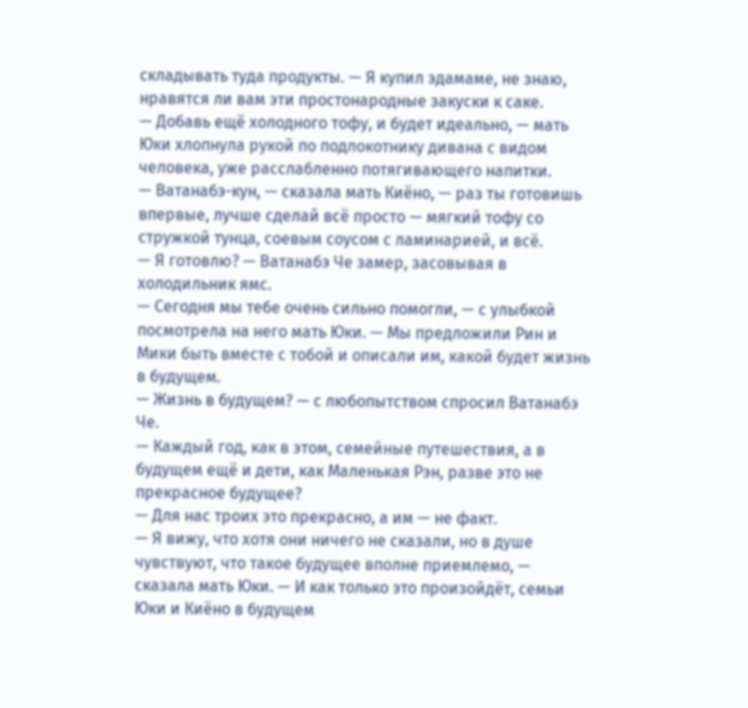складывать туда продукты. — Я купил эдамаме, не знаю, нравятся ли вам эти простонародные закуски к саке.
— Добавь ещё холодного тофу, и будет идеально, — мать Юки хлопнула рукой по подлокотнику дивана с видом человека, уже расслабленно потягивающего напитки.
— Ватанабэ-кун, — сказала мать Киёно, — раз ты готовишь впервые, лучше сделай всё просто — мягкий тофу со стружкой тунца, соевым соусом с ламинарией, и всё.
— Я готовлю? — Ватанабэ Че замер, засовывая в холодильник ямс.
— Сегодня мы тебе очень сильно помогли, — с улыбкой посмотрела на него мать Юки. — Мы предложили Рин и Мики быть вместе с тобой и описали им, какой будет жизнь в будущем.
— Жизнь в будущем? — с любопытством спросил Ватанабэ Че.
— Каждый год, как в этом, семейные путешествия, а в будущем ещё и дети, как Маленькая Рэн, разве это не прекрасное будущее?
— Для нас троих это прекрасно, а им — не факт.
— Я вижу, что хотя они ничего не сказали, но в душе чувствуют, что такое будущее вполне приемлемо, — сказала мать Юки. — И как только это произойдёт, семьи Юки и Киёно в будущем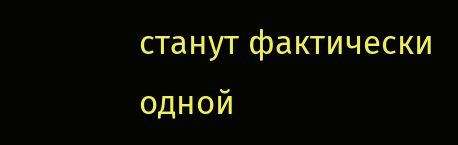станут фактически одной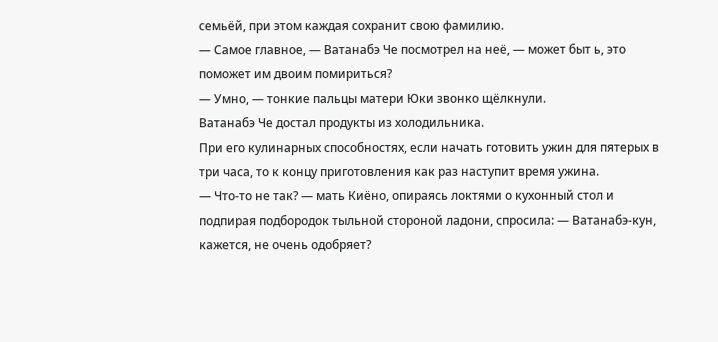семьёй, при этом каждая сохранит свою фамилию.
— Самое главное, — Ватанабэ Че посмотрел на неё, — может быт ь, это поможет им двоим помириться?
— Умно, — тонкие пальцы матери Юки звонко щёлкнули.
Ватанабэ Че достал продукты из холодильника.
При его кулинарных способностях, если начать готовить ужин для пятерых в три часа, то к концу приготовления как раз наступит время ужина.
— Что-то не так? — мать Киёно, опираясь локтями о кухонный стол и подпирая подбородок тыльной стороной ладони, спросила: — Ватанабэ-кун, кажется, не очень одобряет?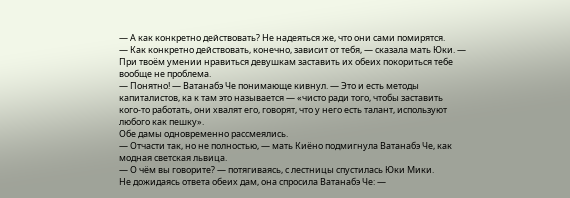— А как конкретно действовать? Не надеяться же, что они сами помирятся.
— Как конкретно действовать, конечно, зависит от тебя, — сказала мать Юки. — При твоём умении нравиться девушкам заставить их обеих покориться тебе вообще не проблема.
— Понятно! — Ватанабэ Че понимающе кивнул. — Это и есть методы капиталистов, ка к там это называется — «чисто ради того, чтобы заставить кого-то работать, они хвалят его, говорят, что у него есть талант, используют любого как пешку».
Обе дамы одновременно рассмеялись.
— Отчасти так, но не полностью, — мать Киёно подмигнула Ватанабэ Че, как модная светская львица.
— О чём вы говорите? — потягиваясь, с лестницы спустилась Юки Мики.
Не дожидаясь ответа обеих дам, она спросила Ватанабэ Че: —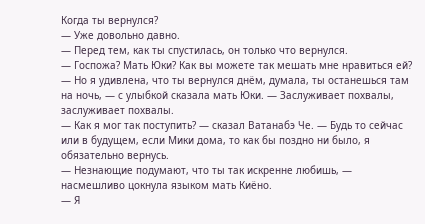Когда ты вернулся?
— Уже довольно давно.
— Перед тем, как ты спустилась, он только что вернулся.
— Госпожа? Мать Юки? Как вы можете так мешать мне нравиться ей?
— Но я удивлена, что ты вернулся днём, думала, ты останешься там на ночь, — с улыбкой сказала мать Юки. — Заслуживает похвалы, заслуживает похвалы.
— Как я мог так поступить? — сказал Ватанабэ Че. — Будь то сейчас или в будущем, если Мики дома, то как бы поздно ни было, я обязательно вернусь.
— Незнающие подумают, что ты так искренне любишь, — насмешливо цокнула языком мать Киёно.
— Я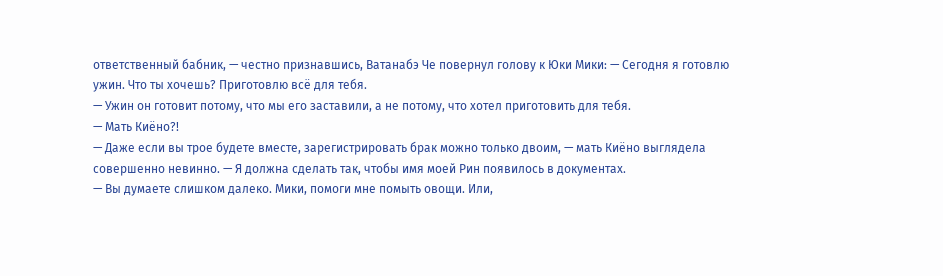ответственный бабник, — честно признавшись, Ватанабэ Че повернул голову к Юки Мики: — Сегодня я готовлю ужин. Что ты хочешь? Приготовлю всё для тебя.
— Ужин он готовит потому, что мы его заставили, а не потому, что хотел приготовить для тебя.
— Мать Киёно?!
— Даже если вы трое будете вместе, зарегистрировать брак можно только двоим, — мать Киёно выглядела совершенно невинно. — Я должна сделать так, чтобы имя моей Рин появилось в документах.
— Вы думаете слишком далеко. Мики, помоги мне помыть овощи. Или,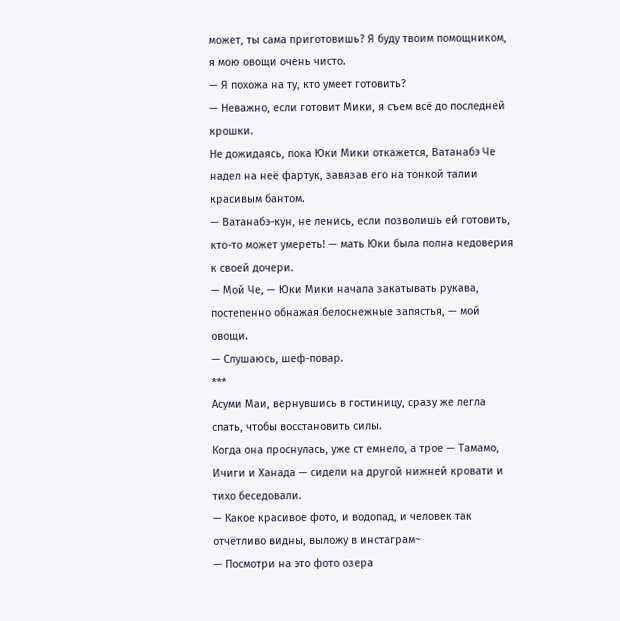может, ты сама приготовишь? Я буду твоим помощником, я мою овощи очень чисто.
— Я похожа на ту, кто умеет готовить?
— Неважно, если готовит Мики, я съем всё до последней крошки.
Не дожидаясь, пока Юки Мики откажется, Ватанабэ Че надел на неё фартук, завязав его на тонкой талии красивым бантом.
— Ватанабэ-кун, не ленись, если позволишь ей готовить, кто-то может умереть! — мать Юки была полна недоверия к своей дочери.
— Мой Че, — Юки Мики начала закатывать рукава, постепенно обнажая белоснежные запястья, — мой овощи.
— Слушаюсь, шеф-повар.
***
Асуми Маи, вернувшись в гостиницу, сразу же легла спать, чтобы восстановить силы.
Когда она проснулась, уже ст емнело, а трое — Тамамо, Ичиги и Ханада — сидели на другой нижней кровати и тихо беседовали.
— Какое красивое фото, и водопад, и человек так отчётливо видны, выложу в инстаграм~
— Посмотри на это фото озера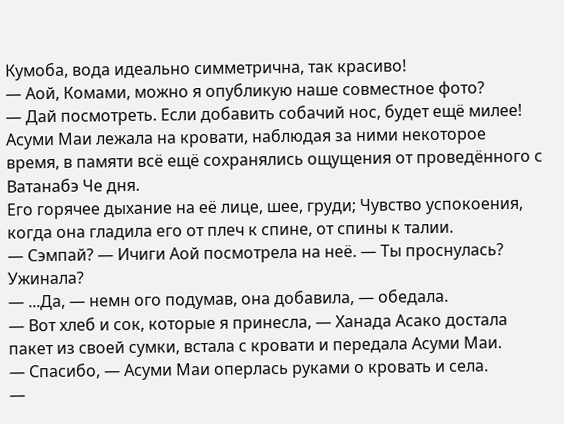Кумоба, вода идеально симметрична, так красиво!
— Аой, Комами, можно я опубликую наше совместное фото?
— Дай посмотреть. Если добавить собачий нос, будет ещё милее!
Асуми Маи лежала на кровати, наблюдая за ними некоторое время, в памяти всё ещё сохранялись ощущения от проведённого с Ватанабэ Че дня.
Его горячее дыхание на её лице, шее, груди; Чувство успокоения, когда она гладила его от плеч к спине, от спины к талии.
— Сэмпай? — Ичиги Аой посмотрела на неё. — Ты проснулась? Ужинала?
— ...Да, — немн ого подумав, она добавила, — обедала.
— Вот хлеб и сок, которые я принесла, — Ханада Асако достала пакет из своей сумки, встала с кровати и передала Асуми Маи.
— Спасибо, — Асуми Маи оперлась руками о кровать и села.
—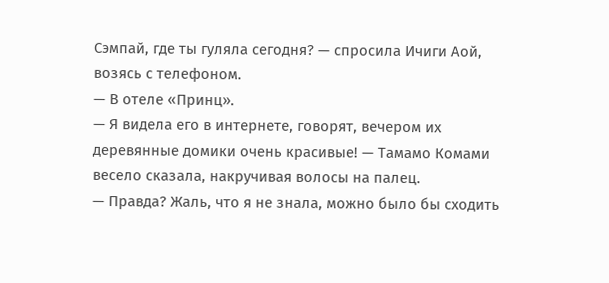Сэмпай, где ты гуляла сегодня? — спросила Ичиги Аой, возясь с телефоном.
— В отеле «Принц».
— Я видела его в интернете, говорят, вечером их деревянные домики очень красивые! — Тамамо Комами весело сказала, накручивая волосы на палец.
— Правда? Жаль, что я не знала, можно было бы сходить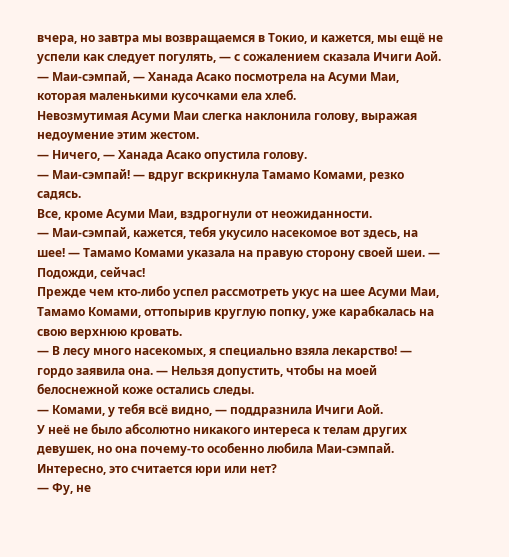вчера, но завтра мы возвращаемся в Токио, и кажется, мы ещё не успели как следует погулять, — с сожалением сказала Ичиги Аой.
— Маи-сэмпай, — Ханада Асако посмотрела на Асуми Маи, которая маленькими кусочками ела хлеб.
Невозмутимая Асуми Маи слегка наклонила голову, выражая недоумение этим жестом.
— Ничего, — Ханада Асако опустила голову.
— Маи-сэмпай! — вдруг вскрикнула Тамамо Комами, резко садясь.
Все, кроме Асуми Маи, вздрогнули от неожиданности.
— Маи-сэмпай, кажется, тебя укусило насекомое вот здесь, на шее! — Тамамо Комами указала на правую сторону своей шеи. — Подожди, сейчас!
Прежде чем кто-либо успел рассмотреть укус на шее Асуми Маи, Тамамо Комами, оттопырив круглую попку, уже карабкалась на свою верхнюю кровать.
— В лесу много насекомых, я специально взяла лекарство! — гордо заявила она. — Нельзя допустить, чтобы на моей белоснежной коже остались следы.
— Комами, у тебя всё видно, — поддразнила Ичиги Аой.
У неё не было абсолютно никакого интереса к телам других девушек, но она почему-то особенно любила Маи-сэмпай.
Интересно, это считается юри или нет?
— Фу, не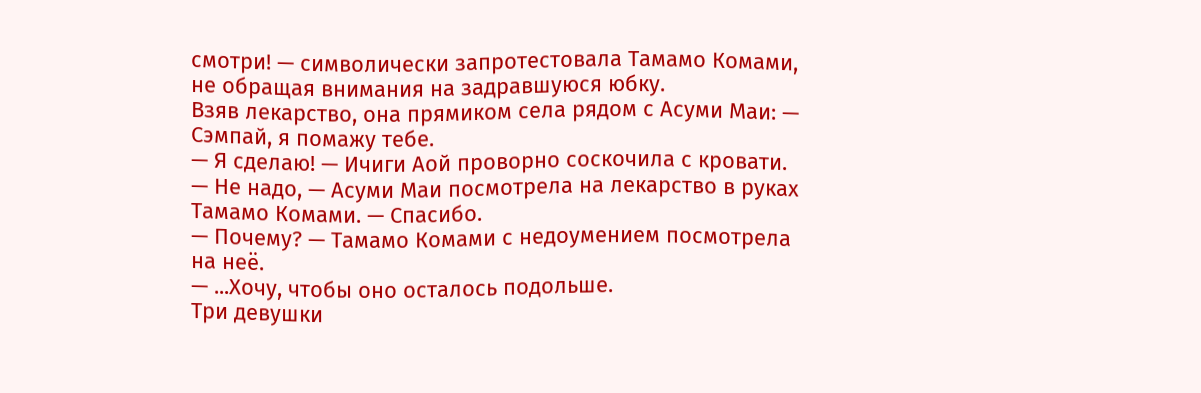смотри! — символически запротестовала Тамамо Комами, не обращая внимания на задравшуюся юбку.
Взяв лекарство, она прямиком села рядом с Асуми Маи: — Сэмпай, я помажу тебе.
— Я сделаю! — Ичиги Аой проворно соскочила с кровати.
— Не надо, — Асуми Маи посмотрела на лекарство в руках Тамамо Комами. — Спасибо.
— Почему? — Тамамо Комами с недоумением посмотрела на неё.
— ...Хочу, чтобы оно осталось подольше.
Три девушки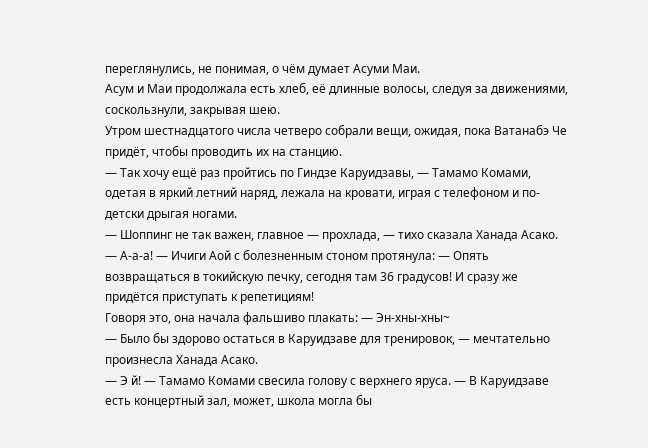переглянулись, не понимая, о чём думает Асуми Маи.
Асум и Маи продолжала есть хлеб, её длинные волосы, следуя за движениями, соскользнули, закрывая шею.
Утром шестнадцатого числа четверо собрали вещи, ожидая, пока Ватанабэ Че придёт, чтобы проводить их на станцию.
— Так хочу ещё раз пройтись по Гиндзе Каруидзавы, — Тамамо Комами, одетая в яркий летний наряд, лежала на кровати, играя с телефоном и по-детски дрыгая ногами.
— Шоппинг не так важен, главное — прохлада, — тихо сказала Ханада Асако.
— А-а-а! — Ичиги Аой с болезненным стоном протянула: — Опять возвращаться в токийскую печку, сегодня там 36 градусов! И сразу же придётся приступать к репетициям!
Говоря это, она начала фальшиво плакать: — Эн-хны-хны~
— Было бы здорово остаться в Каруидзаве для тренировок, — мечтательно произнесла Ханада Асако.
— Э й! — Тамамо Комами свесила голову с верхнего яруса. — В Каруидзаве есть концертный зал, может, школа могла бы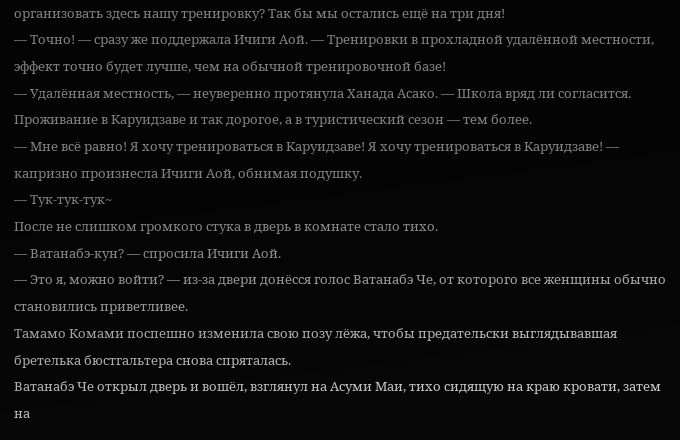организовать здесь нашу тренировку? Так бы мы остались ещё на три дня!
— Точно! — сразу же поддержала Ичиги Аой. — Тренировки в прохладной удалённой местности, эффект точно будет лучше, чем на обычной тренировочной базе!
— Удалённая местность, — неуверенно протянула Ханада Асако. — Школа вряд ли согласится. Проживание в Каруидзаве и так дорогое, а в туристический сезон — тем более.
— Мне всё равно! Я хочу тренироваться в Каруидзаве! Я хочу тренироваться в Каруидзаве! — капризно произнесла Ичиги Аой, обнимая подушку.
— Тук-тук-тук~
После не слишком громкого стука в дверь в комнате стало тихо.
— Ватанабэ-кун? — спросила Ичиги Аой.
— Это я, можно войти? — из-за двери донёсся голос Ватанабэ Че, от которого все женщины обычно становились приветливее.
Тамамо Комами поспешно изменила свою позу лёжа, чтобы предательски выглядывавшая бретелька бюстгальтера снова спряталась.
Ватанабэ Че открыл дверь и вошёл, взглянул на Асуми Маи, тихо сидящую на краю кровати, затем на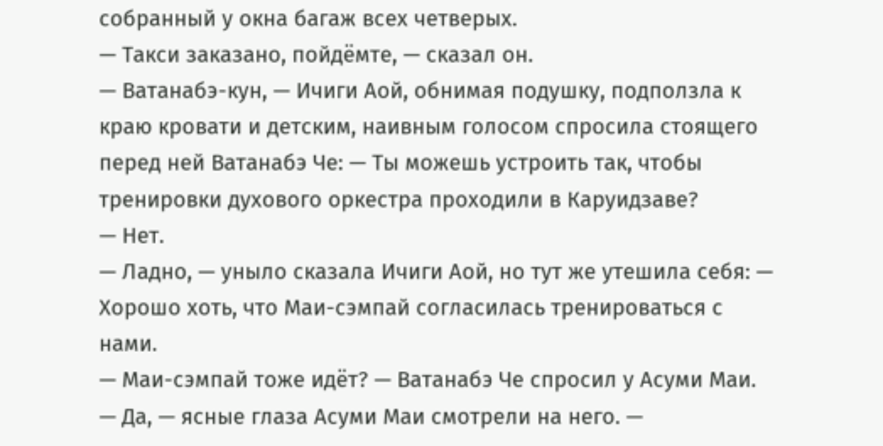собранный у окна багаж всех четверых.
— Такси заказано, пойдёмте, — сказал он.
— Ватанабэ-кун, — Ичиги Аой, обнимая подушку, подползла к краю кровати и детским, наивным голосом спросила стоящего перед ней Ватанабэ Че: — Ты можешь устроить так, чтобы тренировки духового оркестра проходили в Каруидзаве?
— Нет.
— Ладно, — уныло сказала Ичиги Аой, но тут же утешила себя: — Хорошо хоть, что Маи-сэмпай согласилась тренироваться с нами.
— Маи-сэмпай тоже идёт? — Ватанабэ Че спросил у Асуми Маи.
— Да, — ясные глаза Асуми Маи смотрели на него. —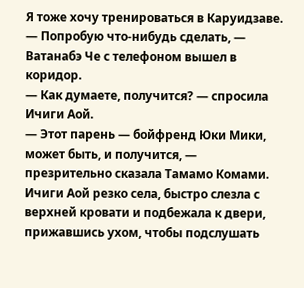Я тоже хочу тренироваться в Каруидзаве.
— Попробую что-нибудь сделать, — Ватанабэ Че с телефоном вышел в коридор.
— Как думаете, получится? — спросила Ичиги Аой.
— Этот парень — бойфренд Юки Мики, может быть, и получится, — презрительно сказала Тамамо Комами.
Ичиги Аой резко села, быстро слезла с верхней кровати и подбежала к двери, прижавшись ухом, чтобы подслушать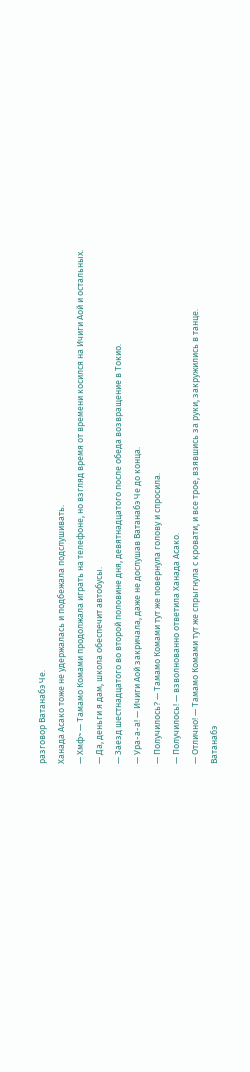разговор Ватанабэ Че.
Ханада Асако тоже не удержалась и подбежала подслушивать.
— Хмф~ — Тамамо Комами продолжала играть на телефоне, но взгляд время от времени косился на Ичиги Аой и остальных.
— Да, деньги я дам, школа обеспечит автобусы.
— Заезд шестнадцатого во второй половине дня, девятнадцатого после обеда возвращение в Токио.
— Ура-а-а! — Ичиги Аой закричала, даже не дослушав Ватанабэ Че до конца.
— Получилось? — Тамамо Комами тут же повернула голову и спросила.
— Получилось! — взволнованно ответила Ханада Асако.
— Отлично! — Тамамо Комами тут же спрыгнула с кровати, и все трое, взявшись за руки, закружились в танце.
Ватанабэ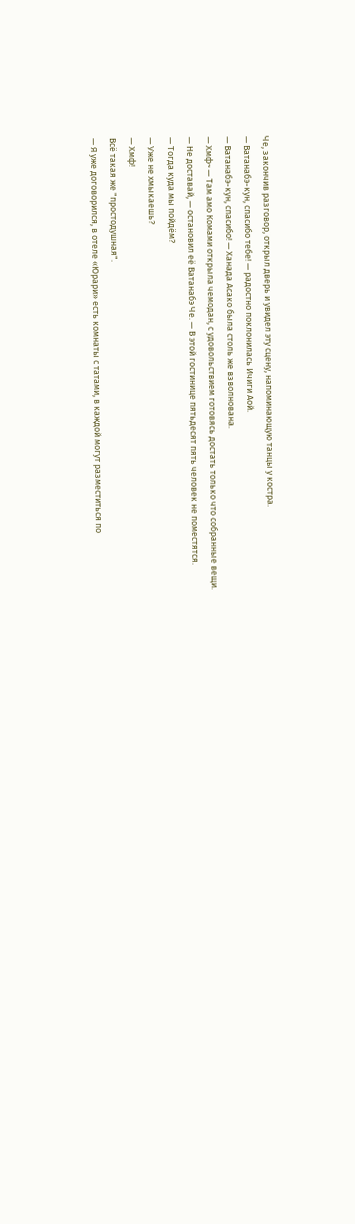Че, закончив разговор, открыл дверь и увидел эту сцену, напоминающую танцы у костра.
— Ватанабэ-кун, спасибо тебе! — радостно поклонилась Ичиги Аой.
— Ватанабэ-кун, спасибо! — Ханада Асако была столь же взволнована.
— Хмф~ — Там амо Комами открыла чемодан, с удовольствием готовясь достать только что собранные вещи.
— Не доставай, — остановил её Ватанабэ Че. — В этой гостинице пятьдесят пять человек не поместятся.
— Тогда куда мы пойдём?
— Уже не хмыкаешь?
— Хмф!
Всё такая же "простодушная".
— Я уже договорился, в отеле «Юрари» есть комнаты с татами, в каждой могут разместиться по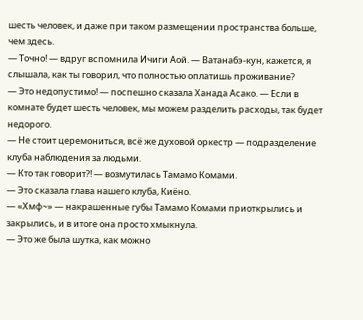шесть человек, и даже при таком размещении пространства больше, чем здесь.
— Точно! — вдруг вспомнила Ичиги Аой. — Ватанабэ-кун, кажется, я слышала, как ты говорил, что полностью оплатишь проживание?
— Это недопустимо! — поспешно сказала Ханада Асако. — Если в комнате будет шесть человек, мы можем разделить расходы, так будет недорого.
— Не стоит церемониться, всё же духовой оркестр — подразделение клуба наблюдения за людьми.
— Кто так говорит?! — возмутилась Тамамо Комами.
— Это сказала глава нашего клуба, Киёно.
— «Хмф~» — накрашенные губы Тамамо Комами приоткрылись и закрылись, и в итоге она просто хмыкнула.
— Это же была шутка, как можно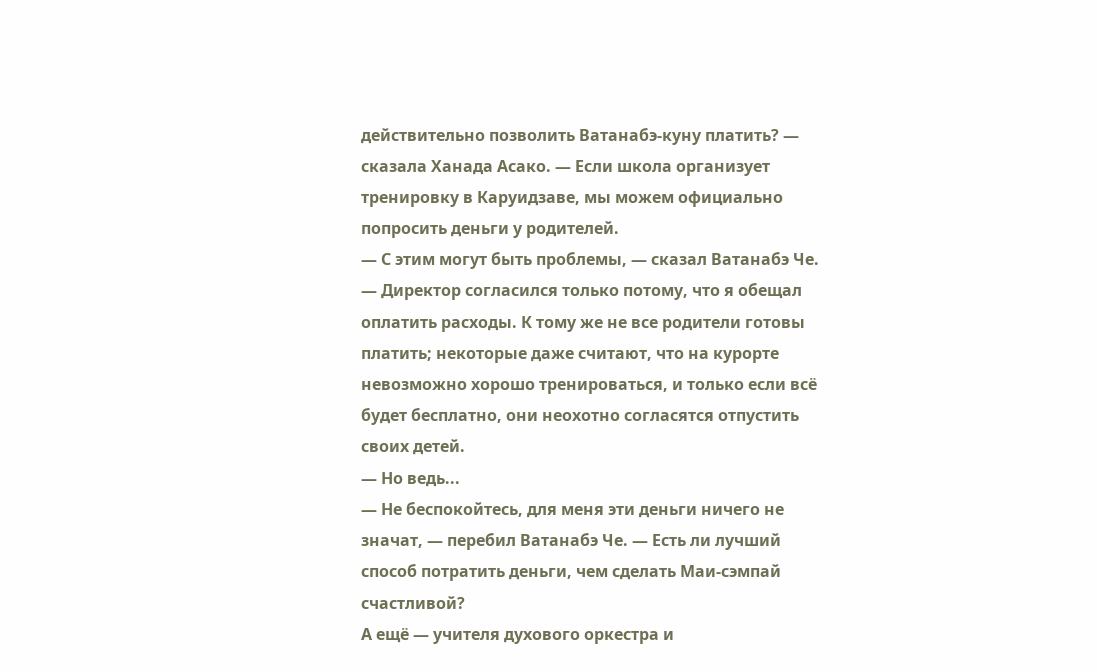действительно позволить Ватанабэ-куну платить? — сказала Ханада Асако. — Если школа организует тренировку в Каруидзаве, мы можем официально попросить деньги у родителей.
— С этим могут быть проблемы, — сказал Ватанабэ Че. — Директор согласился только потому, что я обещал оплатить расходы. К тому же не все родители готовы платить; некоторые даже считают, что на курорте невозможно хорошо тренироваться, и только если всё будет бесплатно, они неохотно согласятся отпустить своих детей.
— Но ведь...
— Не беспокойтесь, для меня эти деньги ничего не значат, — перебил Ватанабэ Че. — Есть ли лучший способ потратить деньги, чем сделать Маи-сэмпай счастливой?
А ещё — учителя духового оркестра и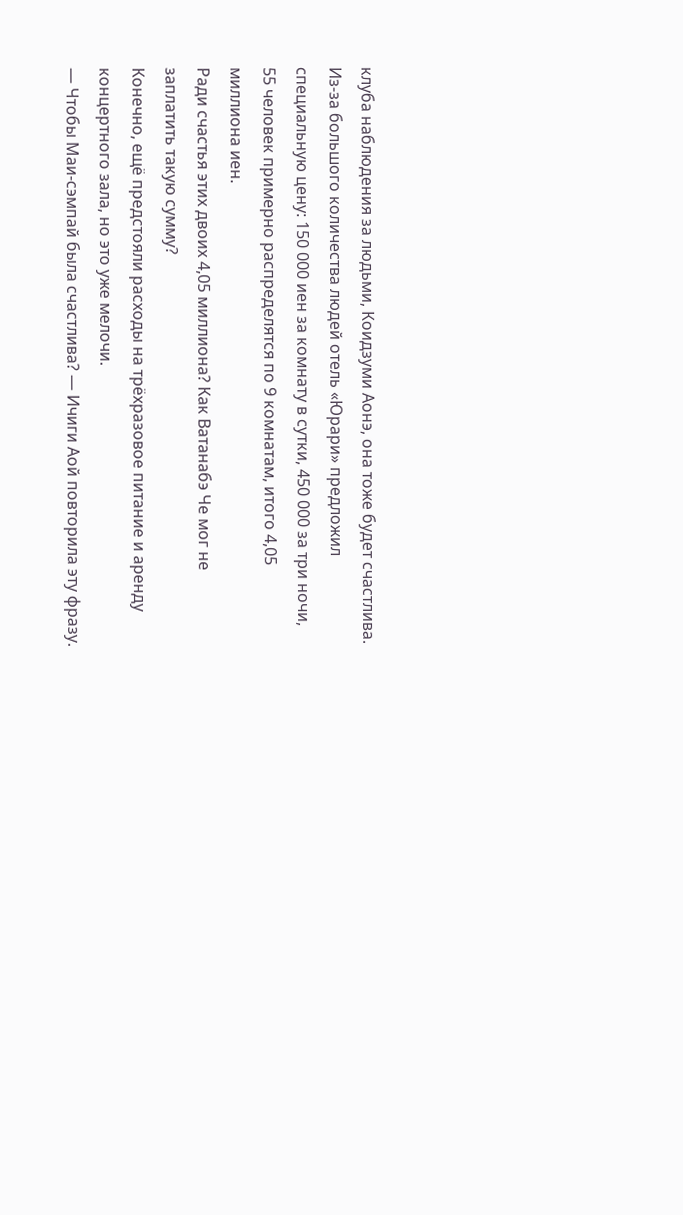клуба наблюдения за людьми, Коидзуми Аонэ, она тоже будет счастлива.
Из-за большого количества людей отель «Юрари» предложил специальную цену: 150 000 иен за комнату в сутки, 450 000 за три ночи, 55 человек примерно распределятся по 9 комнатам, итого 4,05 миллиона иен.
Ради счастья этих двоих 4,05 миллиона? Как Ватанабэ Че мог не заплатить такую сумму?
Конечно, ещё предстояли расходы на трёхразовое питание и аренду концертного зала, но это уже мелочи.
— Чтобы Маи-сэмпай была счастлива? — Ичиги Аой повторила эту фразу.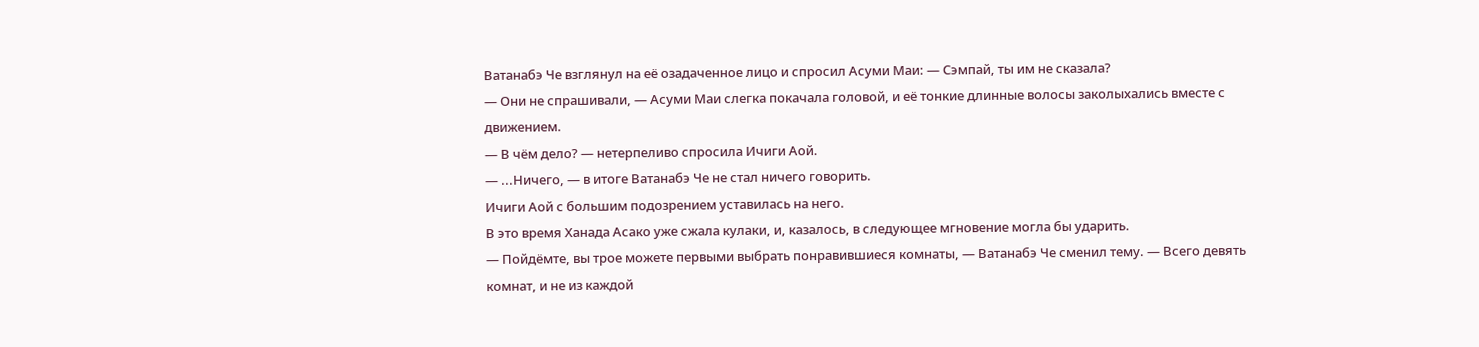Ватанабэ Че взглянул на её озадаченное лицо и спросил Асуми Маи: — Сэмпай, ты им не сказала?
— Они не спрашивали, — Асуми Маи слегка покачала головой, и её тонкие длинные волосы заколыхались вместе с движением.
— В чём дело? — нетерпеливо спросила Ичиги Аой.
— ...Ничего, — в итоге Ватанабэ Че не стал ничего говорить.
Ичиги Аой с большим подозрением уставилась на него.
В это время Ханада Асако уже сжала кулаки, и, казалось, в следующее мгновение могла бы ударить.
— Пойдёмте, вы трое можете первыми выбрать понравившиеся комнаты, — Ватанабэ Че сменил тему. — Всего девять комнат, и не из каждой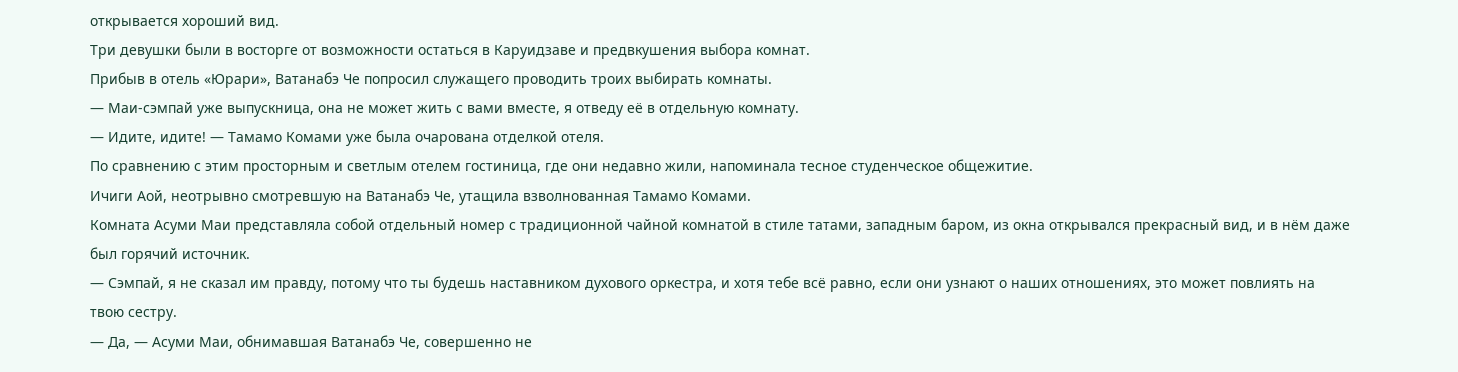открывается хороший вид.
Три девушки были в восторге от возможности остаться в Каруидзаве и предвкушения выбора комнат.
Прибыв в отель «Юрари», Ватанабэ Че попросил служащего проводить троих выбирать комнаты.
— Маи-сэмпай уже выпускница, она не может жить с вами вместе, я отведу её в отдельную комнату.
— Идите, идите! — Тамамо Комами уже была очарована отделкой отеля.
По сравнению с этим просторным и светлым отелем гостиница, где они недавно жили, напоминала тесное студенческое общежитие.
Ичиги Аой, неотрывно смотревшую на Ватанабэ Че, утащила взволнованная Тамамо Комами.
Комната Асуми Маи представляла собой отдельный номер с традиционной чайной комнатой в стиле татами, западным баром, из окна открывался прекрасный вид, и в нём даже был горячий источник.
— Сэмпай, я не сказал им правду, потому что ты будешь наставником духового оркестра, и хотя тебе всё равно, если они узнают о наших отношениях, это может повлиять на твою сестру.
— Да, — Асуми Маи, обнимавшая Ватанабэ Че, совершенно не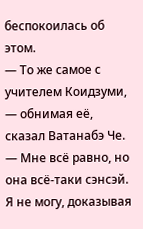беспокоилась об этом.
— То же самое с учителем Коидзуми, — обнимая её, сказал Ватанабэ Че. — Мне всё равно, но она всё-таки сэнсэй. Я не могу, доказывая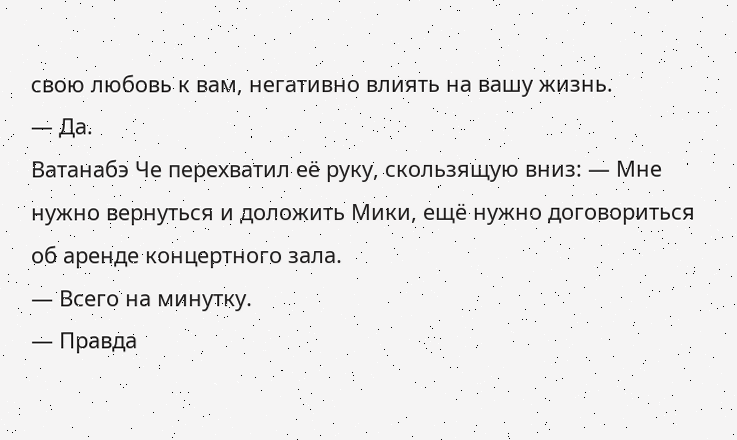свою любовь к вам, негативно влиять на вашу жизнь.
— Да.
Ватанабэ Че перехватил её руку, скользящую вниз: — Мне нужно вернуться и доложить Мики, ещё нужно договориться об аренде концертного зала.
— Всего на минутку.
— Правда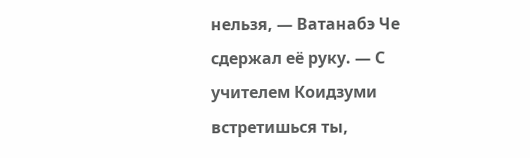нельзя, — Ватанабэ Че сдержал её руку. — С учителем Коидзуми встретишься ты,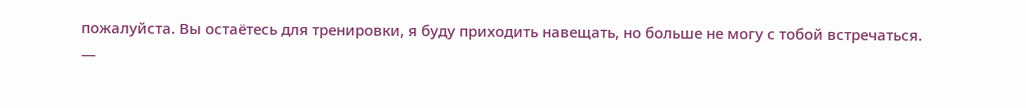пожалуйста. Вы остаётесь для тренировки, я буду приходить навещать, но больше не могу с тобой встречаться.
—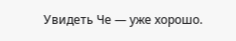Увидеть Че — уже хорошо.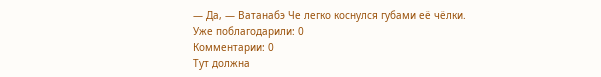— Да, — Ватанабэ Че легко коснулся губами её чёлки.
Уже поблагодарили: 0
Комментарии: 0
Тут должна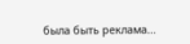была быть реклама...